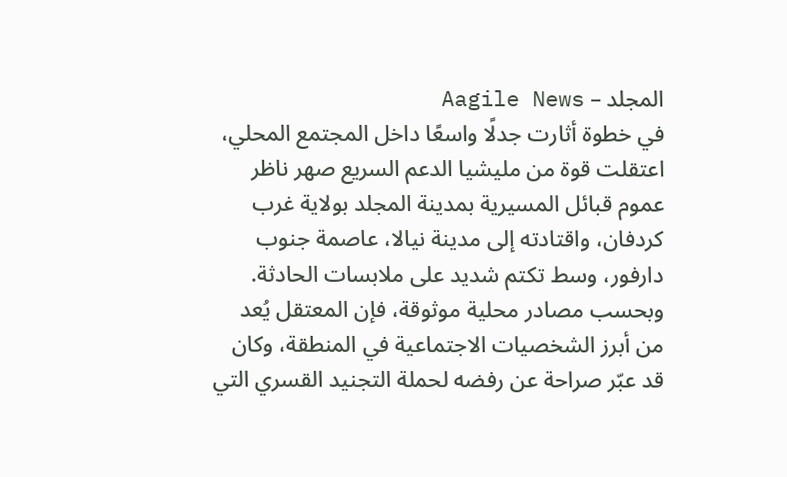المجلد – Aagile News
في خطوة أثارت جدلًا واسعًا داخل المجتمع المحلي، اعتقلت قوة من مليشيا الدعم السريع صهر ناظر عموم قبائل المسيرية بمدينة المجلد بولاية غرب كردفان، واقتادته إلى مدينة نيالا، عاصمة جنوب دارفور، وسط تكتم شديد على ملابسات الحادثة.
وبحسب مصادر محلية موثوقة، فإن المعتقل يُعد من أبرز الشخصيات الاجتماعية في المنطقة، وكان قد عبّر صراحة عن رفضه لحملة التجنيد القسري التي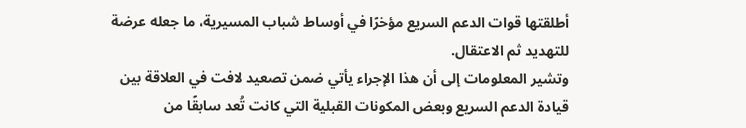أطلقتها قوات الدعم السريع مؤخرًا في أوساط شباب المسيرية، ما جعله عرضة للتهديد ثم الاعتقال.
وتشير المعلومات إلى أن هذا الإجراء يأتي ضمن تصعيد لافت في العلاقة بين قيادة الدعم السريع وبعض المكونات القبلية التي كانت تُعد سابقًا من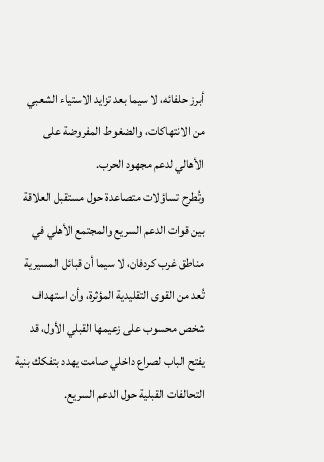أبرز حلفائه، لا سيما بعد تزايد الاستياء الشعبي من الانتهاكات، والضغوط المفروضة على الأهالي لدعم مجهود الحرب.
وتُطرح تساؤلات متصاعدة حول مستقبل العلاقة بين قوات الدعم السريع والمجتمع الأهلي في مناطق غرب كردفان، لا سيما أن قبائل المسيرية تُعد من القوى التقليدية المؤثرة، وأن استهداف شخص محسوب على زعيمها القبلي الأول، قد يفتح الباب لصراع داخلي صامت يهدد بتفكك بنية التحالفات القبلية حول الدعم السريع.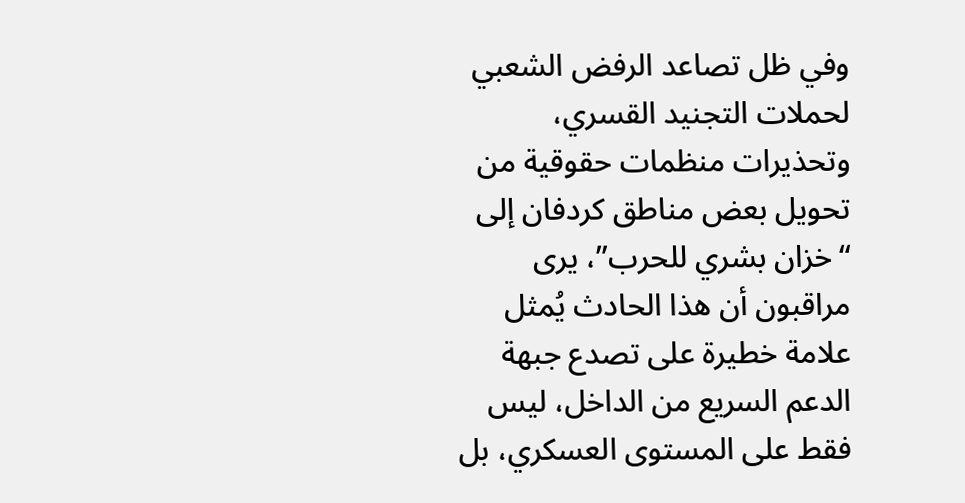وفي ظل تصاعد الرفض الشعبي لحملات التجنيد القسري، وتحذيرات منظمات حقوقية من تحويل بعض مناطق كردفان إلى “خزان بشري للحرب”، يرى مراقبون أن هذا الحادث يُمثل علامة خطيرة على تصدع جبهة الدعم السريع من الداخل، ليس فقط على المستوى العسكري، بل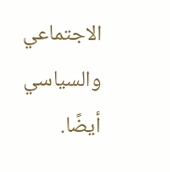الاجتماعي والسياسي أيضًا.